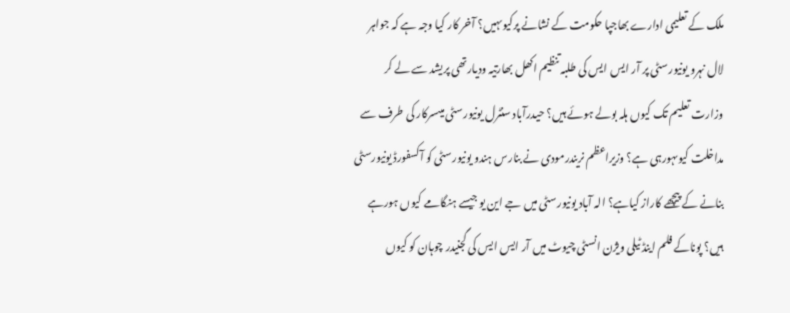ملک کے تعلیمی ادارے بھاجپا حکومت کے نشانے پرکیوںہیں؟ آخر کار کیا وجہ ہے کہ جواہر لال نہرو یونیورسٹی پر آر ایس ایس کی طلبہ تنظیم اکھل بھارتیہ ودیارتھی پریشد سے لے کر وزارت تعلیم تک کیوں ہلہ بولے ہوئے ہیں؟ حیدرآباد سنٹرل یونیورسٹی میںسرکار کی طرف سے مداخلت کیوںہورہی ہے؟ وزیراعظم نریندرمودی نے بنارس ہندو یونیورسٹی کو آکسفورڈ یونیورسٹی بنانے کے پیچھے کاراز کیاہے؟ الہ آباد یونیورسٹی میں جے این یو جیسے ہنگامے کیوں ہورہے ہیں؟ پوناکے فلم اینڈ ٹیلی ویژن انسٹی چیوٹ میں آر ایس ایس کی گجنیدر چوہان کو کیوں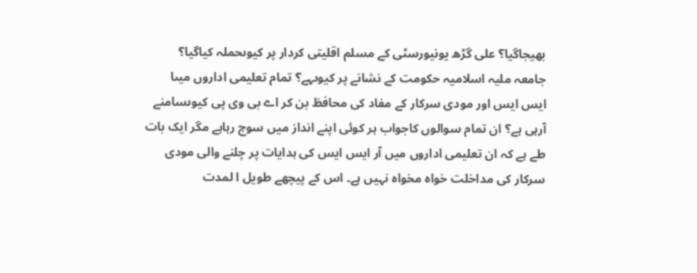بھیجاگیا؟ علی گڑھ یونیورسٹی کے مسلم اقلیتی کردار پر کیوںحملہ کیاگیا؟ جامعہ ملیہ اسلامیہ حکومت کے نشانے پر کیوںہے؟ تمام تعلیمی اداروں میںا ایس ایس اور مودی سرکار کے مفاد کی محافظ بن کر اے بی وی پی کیوںسامنے آرہی ہے؟ ان تمام سوالوں کاجواب ہر کوئی اپنے انداز میں سوچ رہاہے مگر ایک بات طے ہے کہ ان تعلیمی اداروں میں آر ایس ایس کی ہدایات پر چلنے والی مودی سرکار کی مداخلت خواہ مخواہ نہیں ہے۔ اس کے پیچھے طویل ا لمدت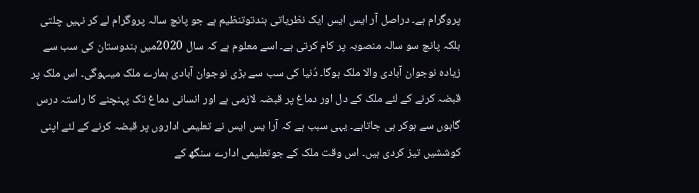پروگرام ہے۔ دراصل آر ایس ایس ایک نظریاتی ہندتوتنظیم ہے جو پانچ سالہ پروگرام لے کر نہیں چلتی بلکہ پانچ سو سالہ منصوبہ پر کام کرتی ہے۔ اسے معلوم ہے کہ سال 2020میں ہندوستان کی سب سے زیادہ نوجوان آبادی والا ملک ہوگا۔ دُنیا کی سب سے بڑی نوجوان آبادی ہمارے ملک میںہوگی۔ اس ملک پر قبضہ کرنے کے لئے ملک کے دل اور دماغ پر قبضہ لازمی ہے اور انسانی دماغ تک پہنچنے کا راستہ درس گاہوں سے ہوکر ہی جاتاہے۔ یہی سبب ہے کہ آرا یس ایس نے تعلیمی اداروں پر قبضہ کرنے کے لئے اپنی کوششیں تیز کردی ہیں۔ اس وقت ملک کے جوتعلیمی ادارے سنگھ کے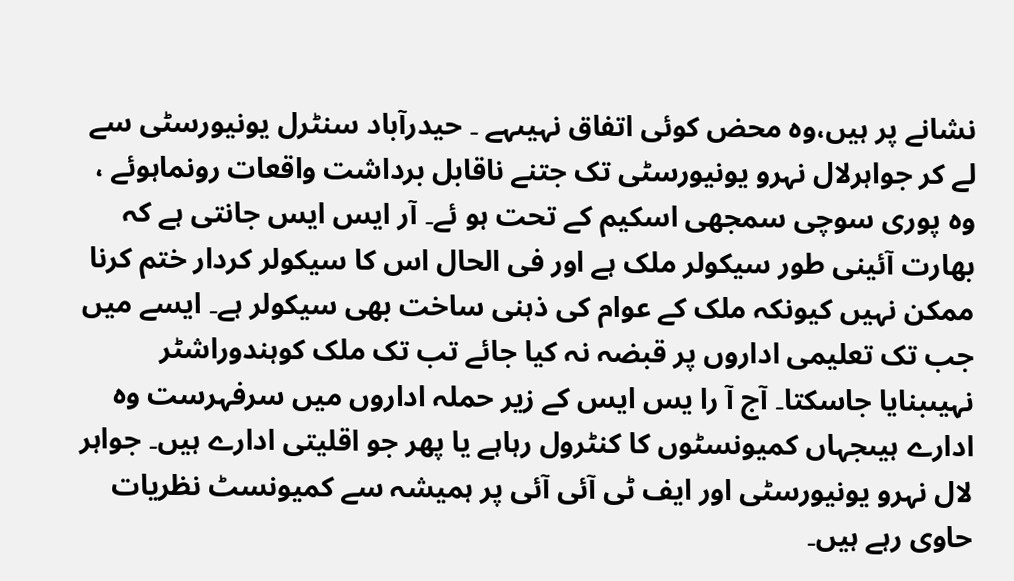نشانے پر ہیں،وہ محض کوئی اتفاق نہیںہے ۔ حیدرآباد سنٹرل یونیورسٹی سے لے کر جواہرلال نہرو یونیورسٹی تک جتنے ناقابل برداشت واقعات رونماہوئے ، وہ پوری سوچی سمجھی اسکیم کے تحت ہو ئے۔ آر ایس ایس جانتی ہے کہ بھارت آئینی طور سیکولر ملک ہے اور فی الحال اس کا سیکولر کردار ختم کرنا ممکن نہیں کیونکہ ملک کے عوام کی ذہنی ساخت بھی سیکولر ہے۔ ایسے میں جب تک تعلیمی اداروں پر قبضہ نہ کیا جائے تب تک ملک کوہندوراشٹر نہیںبنایا جاسکتا۔ آج آ را یس ایس کے زیر حملہ اداروں میں سرفہرست وہ ادارے ہیںجہاں کمیونسٹوں کا کنٹرول رہاہے یا پھر جو اقلیتی ادارے ہیں۔ جواہر لال نہرو یونیورسٹی اور ایف ٹی آئی آئی پر ہمیشہ سے کمیونسٹ نظریات حاوی رہے ہیں۔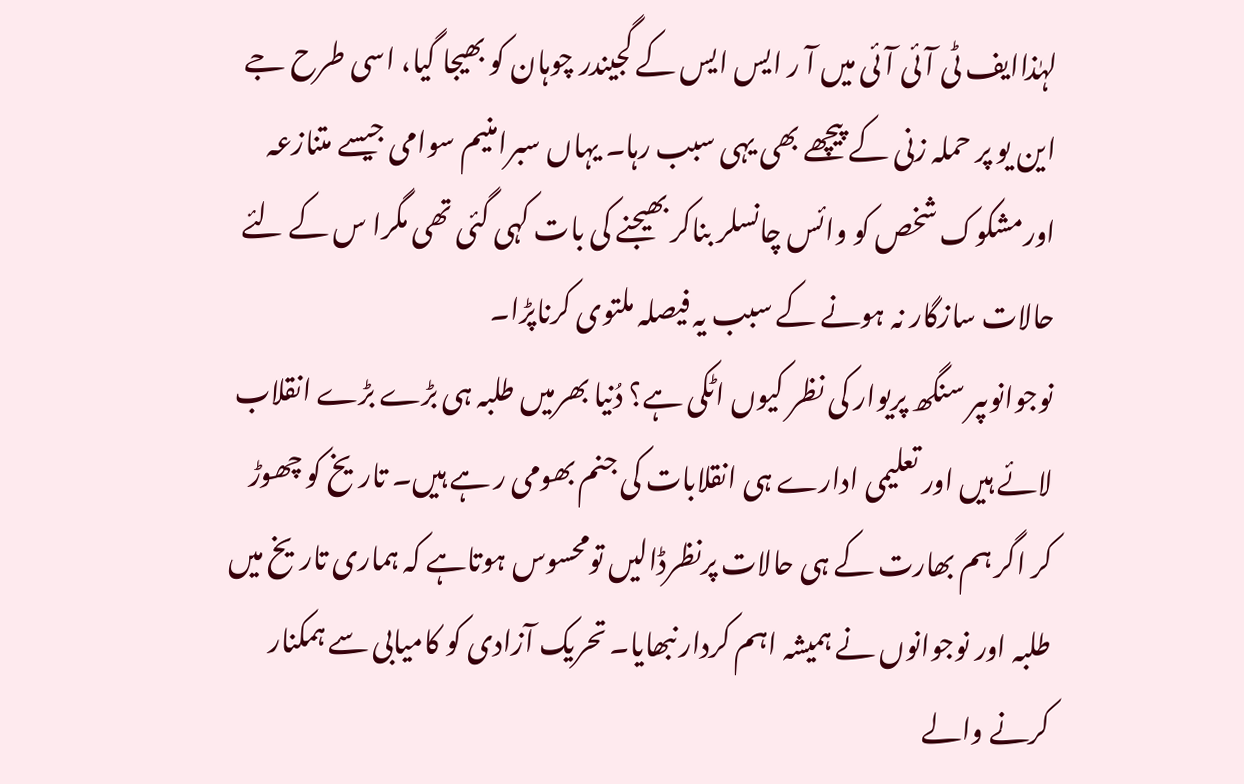لہٰذاایف ٹی آئی آئی میں آ ر ایس ایس کے گجیندر چوہان کو بھیجا گیا، اسی طرح جے این یو پر حملہ زنی کے پیچھے بھی یہی سبب رہا۔ یہاں سبرامنیم سوامی جیسے متنازعہ اورمشکوک شخص کو وائس چانسلر بناکر بھیجنے کی بات کہی گئی تھی مگرا س کے لئے حالات سازگار نہ ہونے کے سبب یہ فیصلہ ملتوی کرناپڑا۔
نوجوانوںپر سنگھ پریوار کی نظر کیوں اٹکی ہے؟ دُنیا بھرمیں طلبہ ہی بڑے بڑے انقلاب لائے ہیں اور تعلیمی ادارے ہی انقلابات کی جنم بھومی ر ہے ہیں۔ تاریخ کو چھوڑ کر اگر ہم بھارت کے ہی حالات پرنظرڈالیں تومحسوس ہوتاہے کہ ہماری تاریخ میں طلبہ اور نوجوانوں نے ہمیشہ اہم کردار نبھایا۔ تحریک آزادی کو کامیابی سے ہمکنار کرنے والے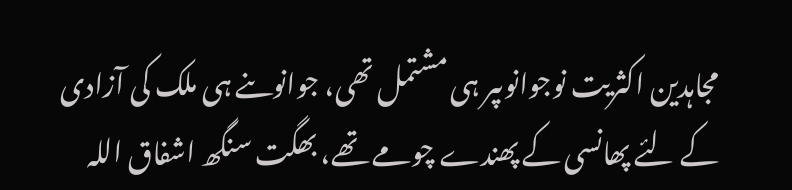مجاہدین اکثریت نوجوانوںپر ہی مشتمل تھی، جوانوںنے ہی ملک کی آزادی کے لئے پھانسی کے پھندے چومے تھے، بھگت سنگھ اشفاق اللہ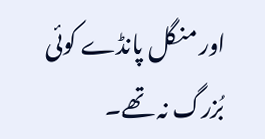اور منگل پانڈے کوئی بُزرگ نہ تھے۔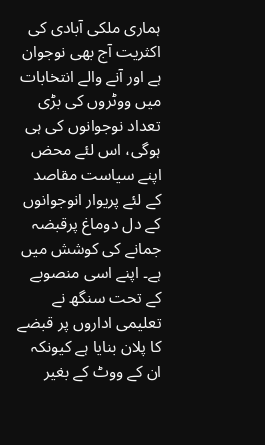ہماری ملکی آبادی کی اکثریت آج بھی نوجوان ہے اور آنے والے انتخابات میں ووٹروں کی بڑی تعداد نوجوانوں کی ہی ہوگی، اس لئے محض اپنے سیاست مقاصد کے لئے پریوار انوجوانوں کے دل دوماغ پرقبضہ جمانے کی کوشش میں ہے۔ اپنے اسی منصوبے کے تحت سنگھ نے تعلیمی اداروں پر قبضے کا پلان بنایا ہے کیونکہ ان کے ووٹ کے بغیر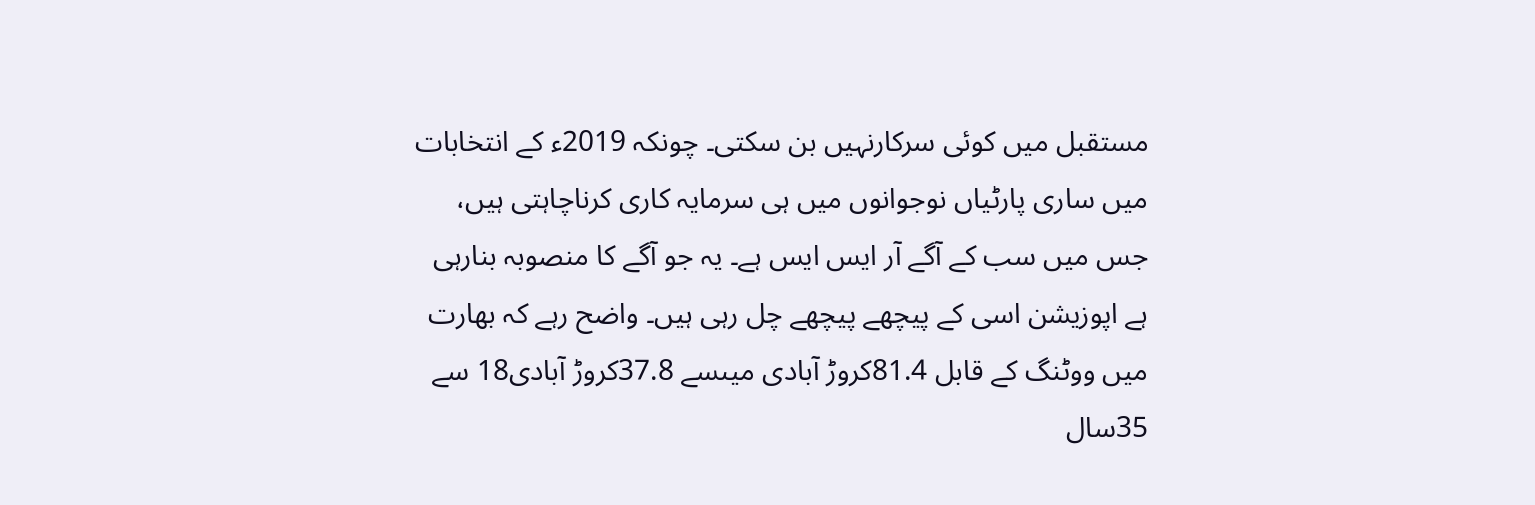مستقبل میں کوئی سرکارنہیں بن سکتی۔ چونکہ 2019ء کے انتخابات میں ساری پارٹیاں نوجوانوں میں ہی سرمایہ کاری کرناچاہتی ہیں، جس میں سب کے آگے آر ایس ایس ہے۔ یہ جو آگے کا منصوبہ بنارہی ہے اپوزیشن اسی کے پیچھے پیچھے چل رہی ہیں۔ واضح رہے کہ بھارت میں ووٹنگ کے قابل 81.4کروڑ آبادی میںسے 37.8کروڑ آبادی18 سے 35سال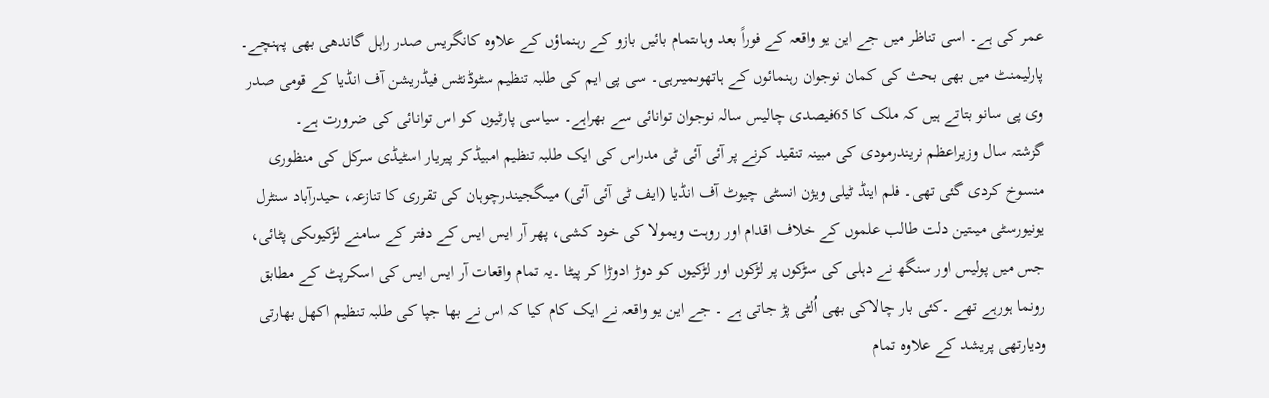عمر کی ہے۔ اسی تناظر میں جے این یو واقعہ کے فوراً بعد وہاںتمام بائیں بازو کے رہنماؤں کے علاوہ کانگریس صدر راہل گاندھی بھی پہنچے۔ پارلیمنٹ میں بھی بحث کی کمان نوجوان رہنمائوں کے ہاتھوںمیںرہی۔ سی پی ایم کی طلبہ تنظیم سٹوڈنٹس فیڈریشن آف انڈیا کے قومی صدر وی پی سانو بتاتے ہیں کہ ملک کا 65فیصدی چالیس سالہ نوجوان توانائی سے بھراہے۔ سیاسی پارٹیوں کو اس توانائی کی ضرورت ہے۔
گزشتہ سال وزیراعظم نریندرمودی کی مبینہ تنقید کرنے پر آئی آئی ٹی مدراس کی ایک طلبہ تنظیم امبیڈکر پیریار اسٹیڈی سرکل کی منظوری منسوخ کردی گئی تھی۔ فلم اینڈ ٹیلی ویژن انسٹی چیوٹ آف انڈیا (ایف ٹی آئی آئی) میںگجیندرچوہان کی تقرری کا تنازعہ، حیدرآباد سنٹرل یونیورسٹی میںتین دلت طالب علموں کے خلاف اقدام اور روہت ویمولا کی خود کشی، پھر آر ایس ایس کے دفتر کے سامنے لڑکیوںکی پٹائی، جس میں پولیس اور سنگھ نے دہلی کی سڑکوں پر لڑکوں اور لڑکیوں کو دوڑ ادوڑا کر پیٹا ۔یہ تمام واقعات آر ایس ایس کی اسکرپٹ کے مطابق رونما ہورہے تھے ۔کئی بار چالاکی بھی اُلٹی پڑ جاتی ہے ۔ جے این یو واقعہ نے ایک کام کیا کہ اس نے بھا جپا کی طلبہ تنظیم اکھل بھارتی ودیارتھی پریشد کے علاوہ تمام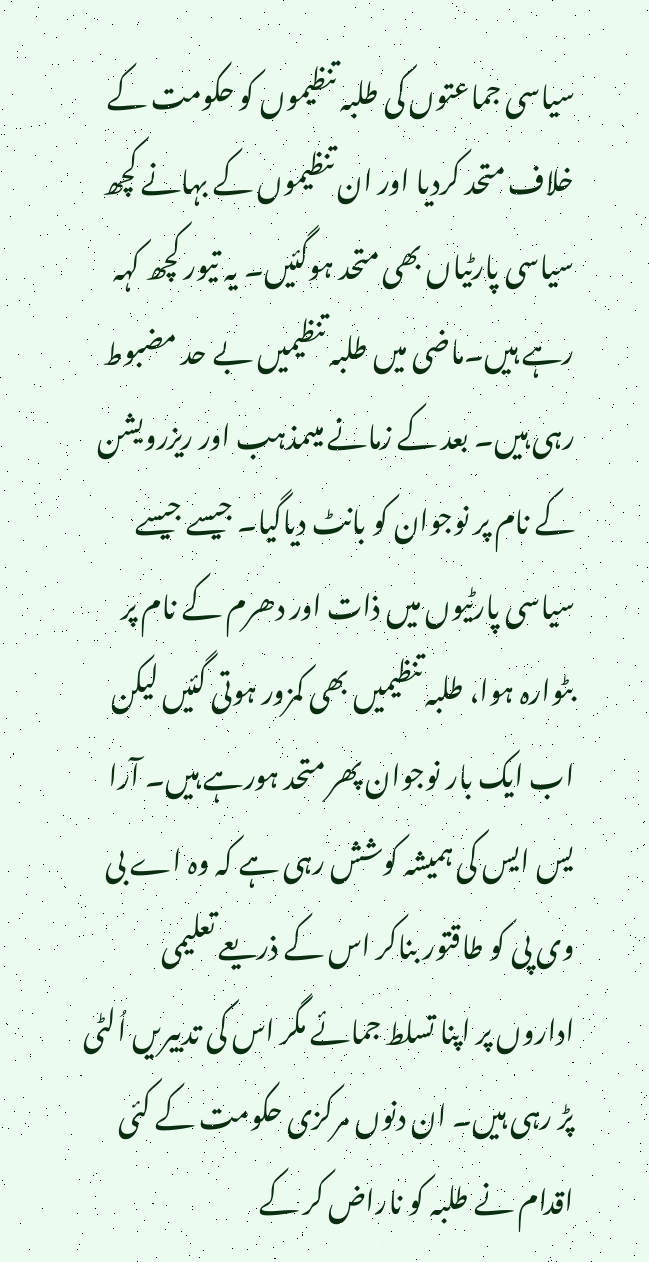سیاسی جماعتوں کی طلبہ تنظیموں کو حکومت کے خلاف متحد کردیا اور ان تنظیموں کے بہانے کچھ سیاسی پارٹیاں بھی متحد ہوگئیں۔ یہ تیور کچھ کہہ رہے ہیں۔ماضی میں طلبہ تنظیمیں بے حد مضبوط رہی ہیں۔ بعد کے زمانے میںمذہب اور ریزرویشن کے نام پر نوجوان کو بانٹ دیاگیا۔ جیسے جیسے سیاسی پارٹیوں میں ذات اور دھرم کے نام پر بٹوارہ ہوا، طلبہ تنظیمیں بھی کمزور ہوتی گئیں لیکن اب ایک بار نوجوان پھر متحد ہورہے ہیں۔ آرا یس ایس کی ہمیشہ کوشش رہی ہے کہ وہ اے بی وی پی کو طاقتور بناکر اس کے ذریعے تعلیمی اداروں پر اپنا تسلط جمائے مگر اس کی تدبیریں اُلٹی پڑ رہی ہیں۔ ان دنوں مرکزی حکومت کے کئی اقدام نے طلبہ کو ناراض کر کے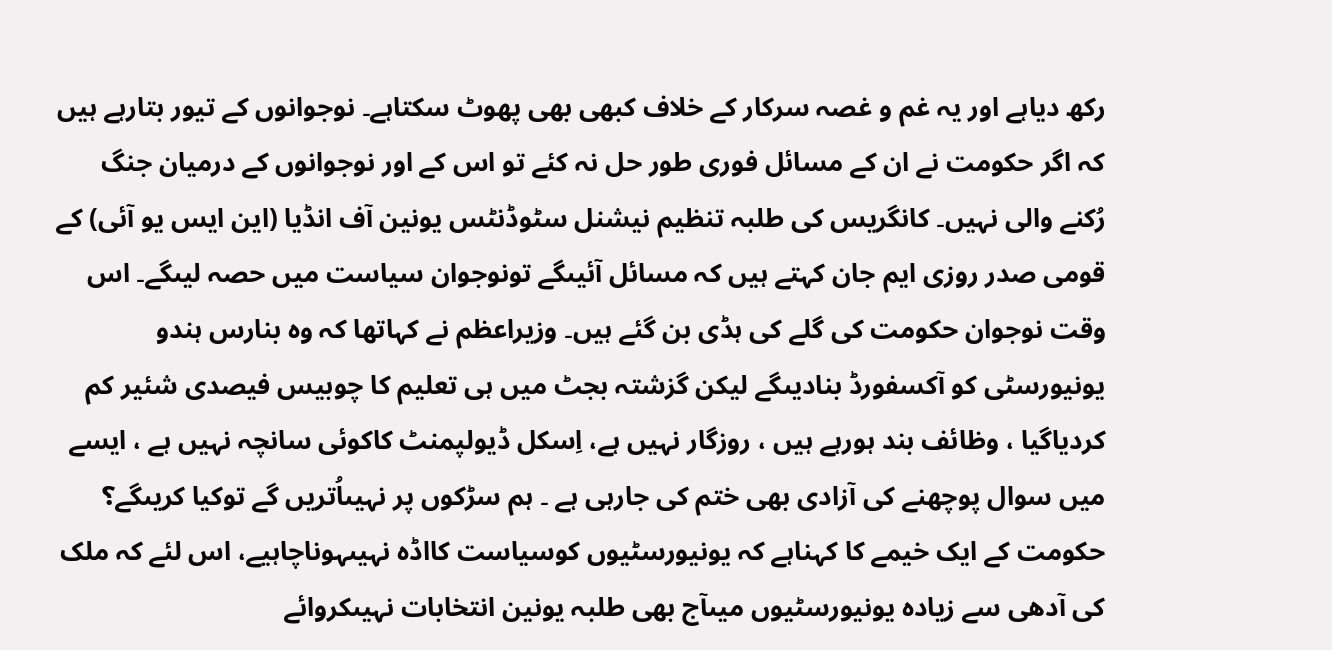رکھ دیاہے اور یہ غم و غصہ سرکار کے خلاف کبھی بھی پھوٹ سکتاہے۔ نوجوانوں کے تیور بتارہے ہیں کہ اگر حکومت نے ان کے مسائل فوری طور حل نہ کئے تو اس کے اور نوجوانوں کے درمیان جنگ رُکنے والی نہیں۔ کانگریس کی طلبہ تنظیم نیشنل سٹوڈنٹس یونین آف انڈیا (این ایس یو آئی) کے قومی صدر روزی ایم جان کہتے ہیں کہ مسائل آئیںگے تونوجوان سیاست میں حصہ لیںگے۔ اس وقت نوجوان حکومت کی گلے کی ہڈی بن گئے ہیں۔ وزیراعظم نے کہاتھا کہ وہ بنارس ہندو یونیورسٹی کو آکسفورڈ بنادیںگے لیکن گزشتہ بجٹ میں ہی تعلیم کا چوبیس فیصدی شئیر کم کردیاگیا ، وظائف بند ہورہے ہیں ، روزگار نہیں ہے، اِسکل ڈیولپمنٹ کاکوئی سانچہ نہیں ہے ، ایسے میں سوال پوچھنے کی آزادی بھی ختم کی جارہی ہے ۔ ہم سڑکوں پر نہیںاُتریں گے توکیا کریںگے؟
حکومت کے ایک خیمے کا کہناہے کہ یونیورسٹیوں کوسیاست کااڈہ نہیںہوناچاہیے، اس لئے کہ ملک کی آدھی سے زیادہ یونیورسٹیوں میںآج بھی طلبہ یونین انتخابات نہیںکروائے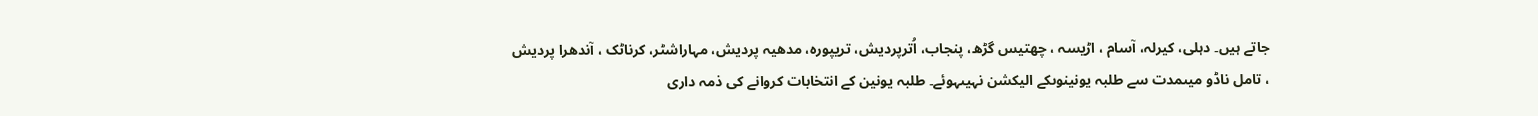جاتے ہیں۔ دہلی، کیرلہ، آسام ، اڑیسہ ، چھتیس گڑھ، پنجاب، اُترپردیش، تریپورہ، مدھیہ پردیش، مہاراشٹر، کرناٹک ، آندھرا پردیش ، تامل ناڈو میںمدت سے طلبہ یونینوںکے الیکشن نہیںہوئے۔ طلبہ یونین کے انتخابات کروانے کی ذمہ داری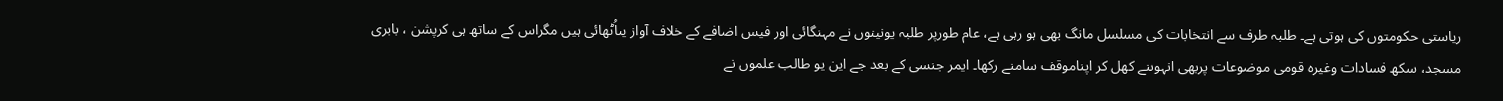ریاستی حکومتوں کی ہوتی ہے۔ طلبہ طرف سے انتخابات کی مسلسل مانگ بھی ہو رہی ہے، عام طورپر طلبہ یونینوں نے مہنگائی اور فیس اضافے کے خلاف آواز یںاُٹھائی ہیں مگراس کے ساتھ ہی کرپشن ، بابری مسجد، سکھ فسادات وغیرہ قومی موضوعات پربھی انہوںنے کھل کر اپناموقف سامنے رکھا۔ ایمر جنسی کے بعد جے این یو طالب علموں نے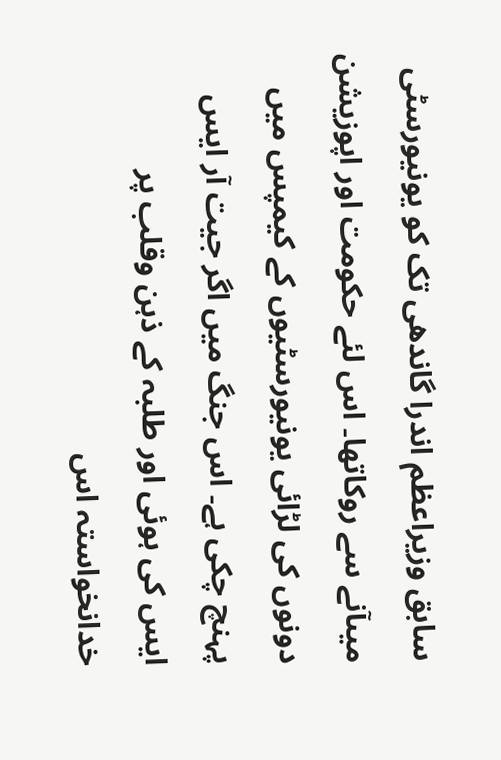سابق وزیراعظم اندرا گاندھی تک کو یونیورسٹی میںآنے سے روکاتھا۔ اس لئے حکومت اور اپوزیشن دونوں کی لڑائی یونیورسٹیوں کے کیمپس میں پہنچ چکی ہے۔ اس جنگ میں اگر جیت آر ایس ایس کی ہوئی اور طلبہ کے ذہن وقلب پر خدانخواستہ اس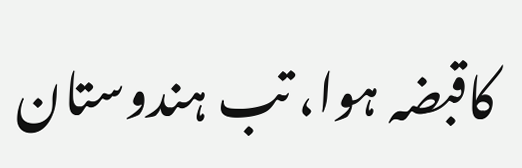کاقبضہ ہوا، تب ہندوستان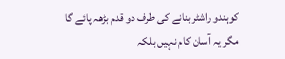کوہندو راشٹربنانے کی طرف دو قدم بڑھہ پائے گا مگر یہ آسان کام نہیں بلکہ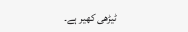ٹیڑھی کھیر ہے۔